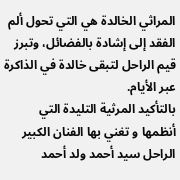المراثي الخالدة هي التي تحول ألم الفقد إلى إشادة بالفضائل، وتبرز قيم الراحل لتبقى خالدة في الذاكرة عبر الأيام.
بالتأكيد المرثية التليدة التي أنظمها و تغني بها الفنان الكبير الراحل سيد أحمد ولد أحمد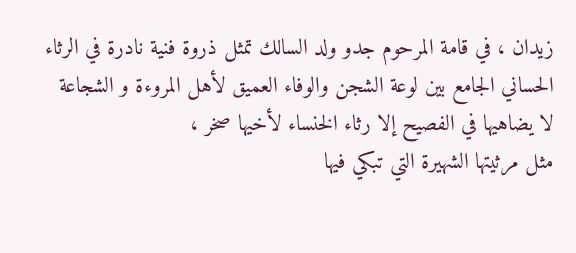زيدان ، في قامة المرحوم جدو ولد السالك تمثل ذروة فنية نادرة في الرثاء الحساني الجامع بين لوعة الشجن والوفاء العميق لأهل المروءة و الشجاعة
لا يضاهيها في الفصيح إلا رثاء الخنساء لأخيها صخر ،
مثل مرثيتها الشهيرة التي تبكي فيها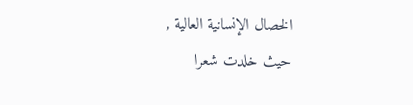الخصال الإنسانية العالية ,
حيث خلدت شعرا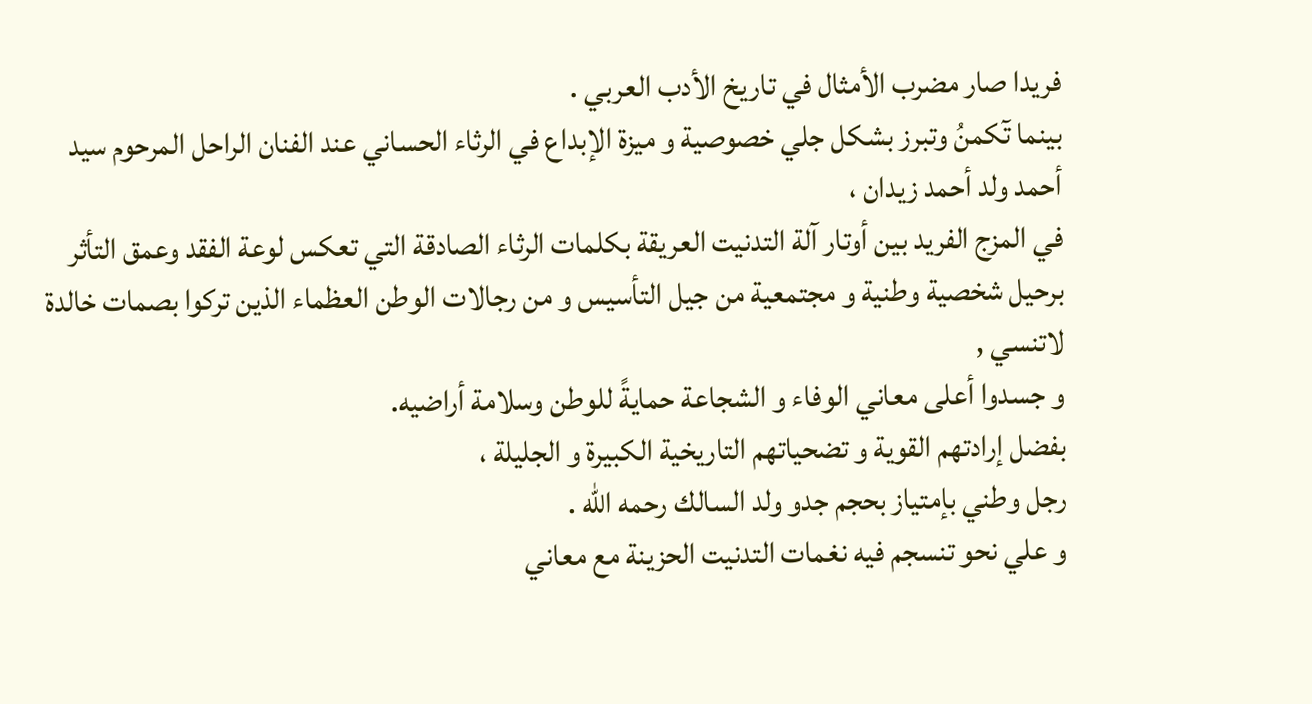فريدا صار مضرب الأمثال في تاريخ الأدب العربي .
بينما تٓكمنُ وتبرز بشكل جلي خصوصية و ميزة الإبداع في الرثاء الحساني عند الفنان الراحل المرحوم سيد أحمد ولد أحمد زيدان ،
في المزج الفريد بين أوتار آلة التدنيت العريقة بكلمات الرثاء الصادقة التي تعكس لوعة الفقد وعمق التأثر برحيل شخصية وطنية و مجتمعية من جيل التأسيس و من رجالات الوطن العظماء الذين تركوا بصمات خالدة لاتنسي ,
و جسدوا أعلى معاني الوفاء و الشجاعة حمايةً للوطن وسلامة أراضيه.
بفضل إرادتهم القوية و تضحياتهم التاريخية الكبيرة و الجليلة ،
رجل وطني بإمتياز بحجم جدو ولد السالك رحمه الله .
و علي نحو تنسجم فيه نغمات التدنيت الحزينة مع معاني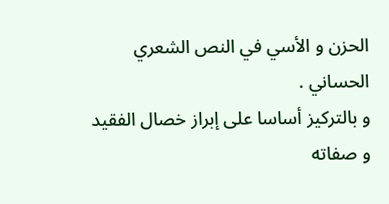الحزن و الأسي في النص الشعري الحساني .
و بالتركيز أساسا على إبراز خصال الفقيد و صفاته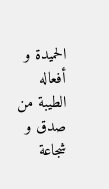الحميدة و أفعاله
الطيبة من صدق و شجاعة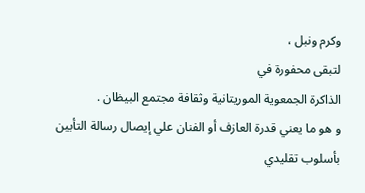وكرم ونبل ،
لتبقى محفورة في
الذاكرة الجمعوية الموريتانية وثقافة مجتمع البيظان .
و هو ما يعني قدرة العازف أو الفنان علي إيصال رسالة التأبين بأسلوب تقليدي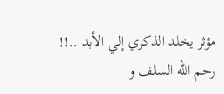مؤثر يخلد الذكري إلي الأبد ..!!
رحم الله السلف و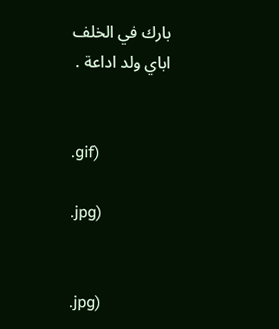بارك في الخلف
اباي ولد اداعة .


.gif)

.jpg)


.jpg)